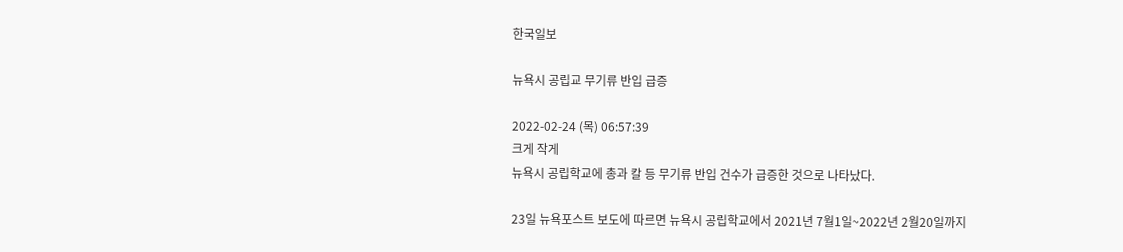한국일보

뉴욕시 공립교 무기류 반입 급증

2022-02-24 (목) 06:57:39
크게 작게
뉴욕시 공립학교에 총과 칼 등 무기류 반입 건수가 급증한 것으로 나타났다.

23일 뉴욕포스트 보도에 따르면 뉴욕시 공립학교에서 2021년 7월1일~2022년 2월20일까지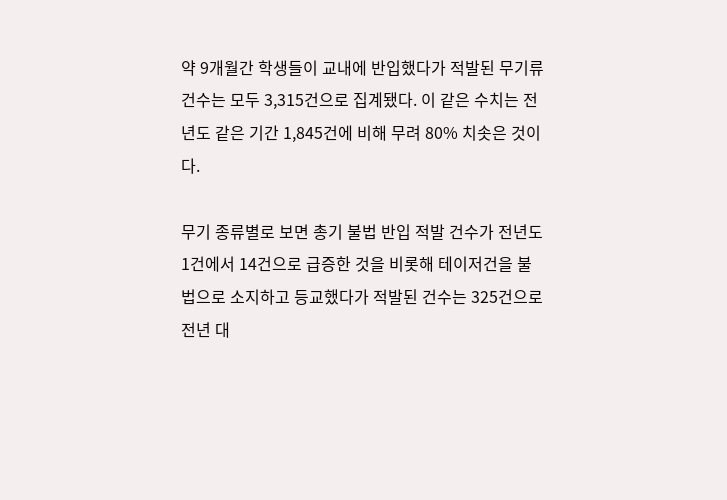약 9개월간 학생들이 교내에 반입했다가 적발된 무기류 건수는 모두 3,315건으로 집계됐다. 이 같은 수치는 전년도 같은 기간 1,845건에 비해 무려 80% 치솟은 것이다.

무기 종류별로 보면 총기 불법 반입 적발 건수가 전년도 1건에서 14건으로 급증한 것을 비롯해 테이저건을 불법으로 소지하고 등교했다가 적발된 건수는 325건으로 전년 대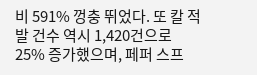비 591% 껑충 뛰었다. 또 칼 적발 건수 역시 1,420건으로 25% 증가했으며, 페퍼 스프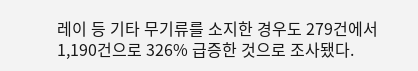레이 등 기타 무기류를 소지한 경우도 279건에서 1,190건으로 326% 급증한 것으로 조사됐다.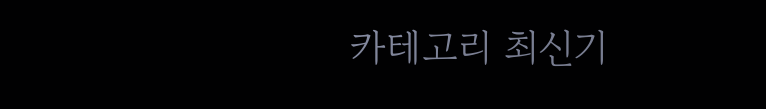카테고리 최신기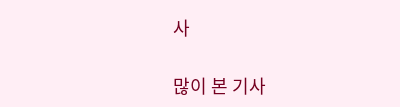사

많이 본 기사